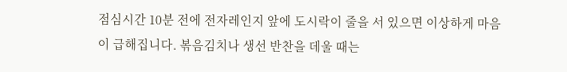점심시간 10분 전에 전자레인지 앞에 도시락이 줄을 서 있으면 이상하게 마음이 급해집니다. 볶음김치나 생선 반찬을 데울 때는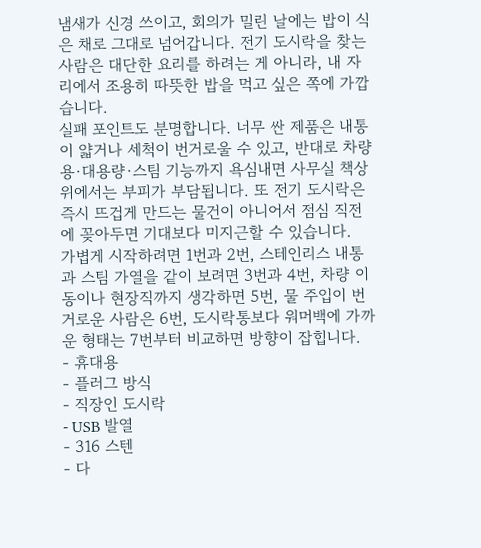냄새가 신경 쓰이고, 회의가 밀린 날에는 밥이 식은 채로 그대로 넘어갑니다. 전기 도시락을 찾는 사람은 대단한 요리를 하려는 게 아니라, 내 자리에서 조용히 따뜻한 밥을 먹고 싶은 쪽에 가깝습니다.
실패 포인트도 분명합니다. 너무 싼 제품은 내통이 얇거나 세척이 번거로울 수 있고, 반대로 차량용·대용량·스팀 기능까지 욕심내면 사무실 책상 위에서는 부피가 부담됩니다. 또 전기 도시락은 즉시 뜨겁게 만드는 물건이 아니어서 점심 직전에 꽂아두면 기대보다 미지근할 수 있습니다.
가볍게 시작하려면 1번과 2번, 스테인리스 내통과 스팀 가열을 같이 보려면 3번과 4번, 차량 이동이나 현장직까지 생각하면 5번, 물 주입이 번거로운 사람은 6번, 도시락통보다 워머백에 가까운 형태는 7번부터 비교하면 방향이 잡힙니다.
- 휴대용
- 플러그 방식
- 직장인 도시락
- USB 발열
- 316 스텐
- 다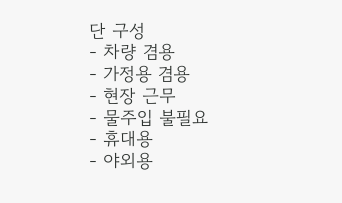단 구성
- 차량 겸용
- 가정용 겸용
- 현장 근무
- 물주입 불필요
- 휴대용
- 야외용